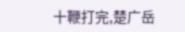十鞭打完,楚广岳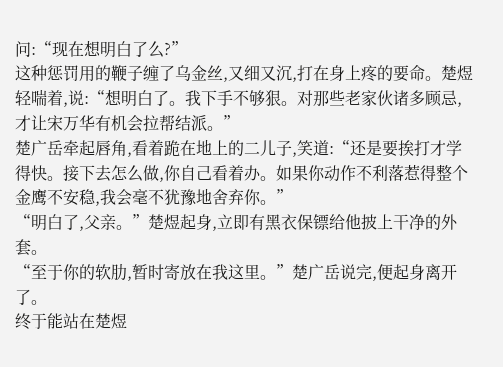问:“现在想明白了么?”
这种惩罚用的鞭子缠了乌金丝,又细又沉,打在身上疼的要命。楚煜轻喘着,说:“想明白了。我下手不够狠。对那些老家伙诸多顾忌,才让宋万华有机会拉帮结派。”
楚广岳牵起唇角,看着跪在地上的二儿子,笑道:“还是要挨打才学得快。接下去怎么做,你自己看着办。如果你动作不利落惹得整个金鹰不安稳,我会毫不犹豫地舍弃你。”
“明白了,父亲。”楚煜起身,立即有黑衣保镖给他披上干净的外套。
“至于你的软肋,暂时寄放在我这里。”楚广岳说完,便起身离开了。
终于能站在楚煜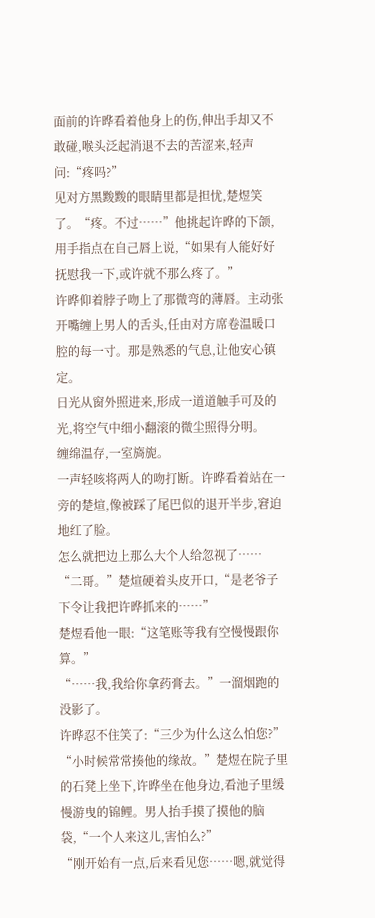面前的许晔看着他身上的伤,伸出手却又不敢碰,喉头泛起消退不去的苦涩来,轻声问:“疼吗?”
见对方黑黢黢的眼睛里都是担忧,楚煜笑了。“疼。不过……”他挑起许晔的下颌,用手指点在自己唇上说,“如果有人能好好抚慰我一下,或许就不那么疼了。”
许晔仰着脖子吻上了那微弯的薄唇。主动张开嘴缠上男人的舌头,任由对方席卷温暖口腔的每一寸。那是熟悉的气息,让他安心镇定。
日光从窗外照进来,形成一道道触手可及的光,将空气中细小翻滚的微尘照得分明。
缠绵温存,一室旖旎。
一声轻咳将两人的吻打断。许晔看着站在一旁的楚煊,像被踩了尾巴似的退开半步,窘迫地红了脸。
怎么就把边上那么大个人给忽视了……
“二哥。”楚煊硬着头皮开口,“是老爷子下令让我把许晔抓来的……”
楚煜看他一眼:“这笔账等我有空慢慢跟你算。”
“……我,我给你拿药膏去。”一溜烟跑的没影了。
许晔忍不住笑了:“三少为什么这么怕您?”
“小时候常常揍他的缘故。”楚煜在院子里的石凳上坐下,许晔坐在他身边,看池子里缓慢游曳的锦鲤。男人抬手摸了摸他的脑袋,“一个人来这儿,害怕么?”
“刚开始有一点,后来看见您……嗯,就觉得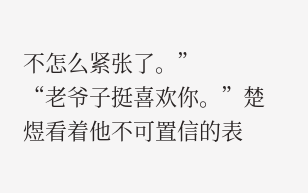不怎么紧张了。”
“老爷子挺喜欢你。”楚煜看着他不可置信的表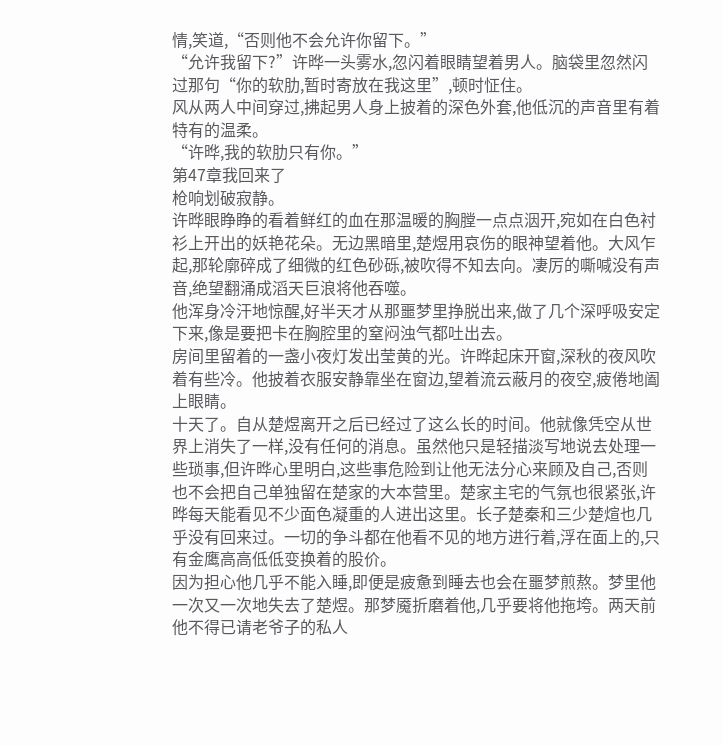情,笑道,“否则他不会允许你留下。”
“允许我留下?”许晔一头雾水,忽闪着眼睛望着男人。脑袋里忽然闪过那句“你的软肋,暂时寄放在我这里”,顿时怔住。
风从两人中间穿过,拂起男人身上披着的深色外套,他低沉的声音里有着特有的温柔。
“许晔,我的软肋只有你。”
第47章我回来了
枪响划破寂静。
许晔眼睁睁的看着鲜红的血在那温暖的胸膛一点点洇开,宛如在白色衬衫上开出的妖艳花朵。无边黑暗里,楚煜用哀伤的眼神望着他。大风乍起,那轮廓碎成了细微的红色砂砾,被吹得不知去向。凄厉的嘶喊没有声音,绝望翻涌成滔天巨浪将他吞噬。
他浑身冷汗地惊醒,好半天才从那噩梦里挣脱出来,做了几个深呼吸安定下来,像是要把卡在胸腔里的窒闷浊气都吐出去。
房间里留着的一盏小夜灯发出莹黄的光。许晔起床开窗,深秋的夜风吹着有些冷。他披着衣服安静靠坐在窗边,望着流云蔽月的夜空,疲倦地阖上眼睛。
十天了。自从楚煜离开之后已经过了这么长的时间。他就像凭空从世界上消失了一样,没有任何的消息。虽然他只是轻描淡写地说去处理一些琐事,但许晔心里明白,这些事危险到让他无法分心来顾及自己,否则也不会把自己单独留在楚家的大本营里。楚家主宅的气氛也很紧张,许晔每天能看见不少面色凝重的人进出这里。长子楚秦和三少楚煊也几乎没有回来过。一切的争斗都在他看不见的地方进行着,浮在面上的,只有金鹰高高低低变换着的股价。
因为担心他几乎不能入睡,即便是疲惫到睡去也会在噩梦煎熬。梦里他一次又一次地失去了楚煜。那梦魇折磨着他,几乎要将他拖垮。两天前他不得已请老爷子的私人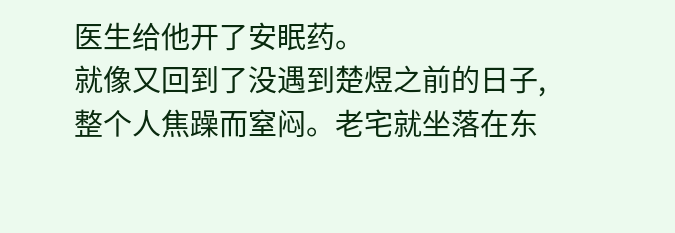医生给他开了安眠药。
就像又回到了没遇到楚煜之前的日子,整个人焦躁而窒闷。老宅就坐落在东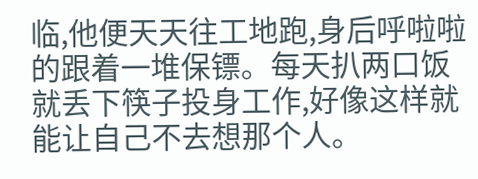临,他便天天往工地跑,身后呼啦啦的跟着一堆保镖。每天扒两口饭就丢下筷子投身工作,好像这样就能让自己不去想那个人。